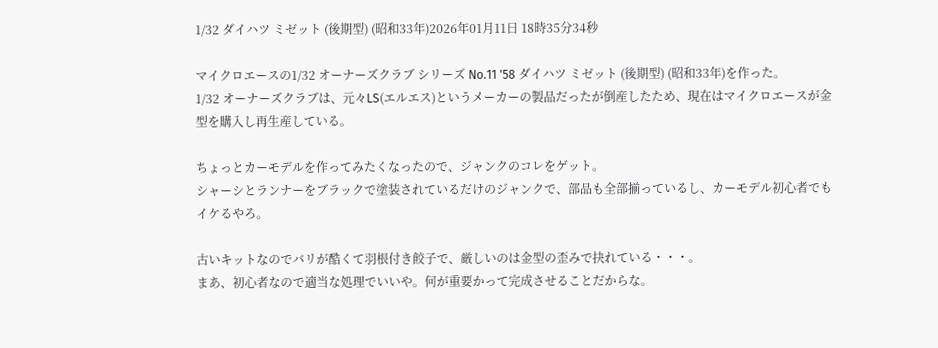1/32 ダイハツ ミゼット (後期型) (昭和33年)2026年01月11日 18時35分34秒

マイクロエースの1/32 オーナーズクラブ シリーズ No.11 '58 ダイハツ ミゼット (後期型) (昭和33年)を作った。
1/32 オーナーズクラブは、元々LS(エルエス)というメーカーの製品だったが倒産したため、現在はマイクロエースが金型を購入し再生産している。

ちょっとカーモデルを作ってみたくなったので、ジャンクのコレをゲット。
シャーシとランナーをブラックで塗装されているだけのジャンクで、部品も全部揃っているし、カーモデル初心者でもイケるやろ。

古いキットなのでバリが酷くて羽根付き餃子で、厳しいのは金型の歪みで抉れている・・・。
まあ、初心者なので適当な処理でいいや。何が重要かって完成させることだからな。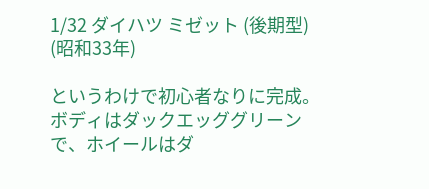1/32 ダイハツ ミゼット (後期型) (昭和33年)

というわけで初心者なりに完成。
ボディはダックエッググリーンで、ホイールはダ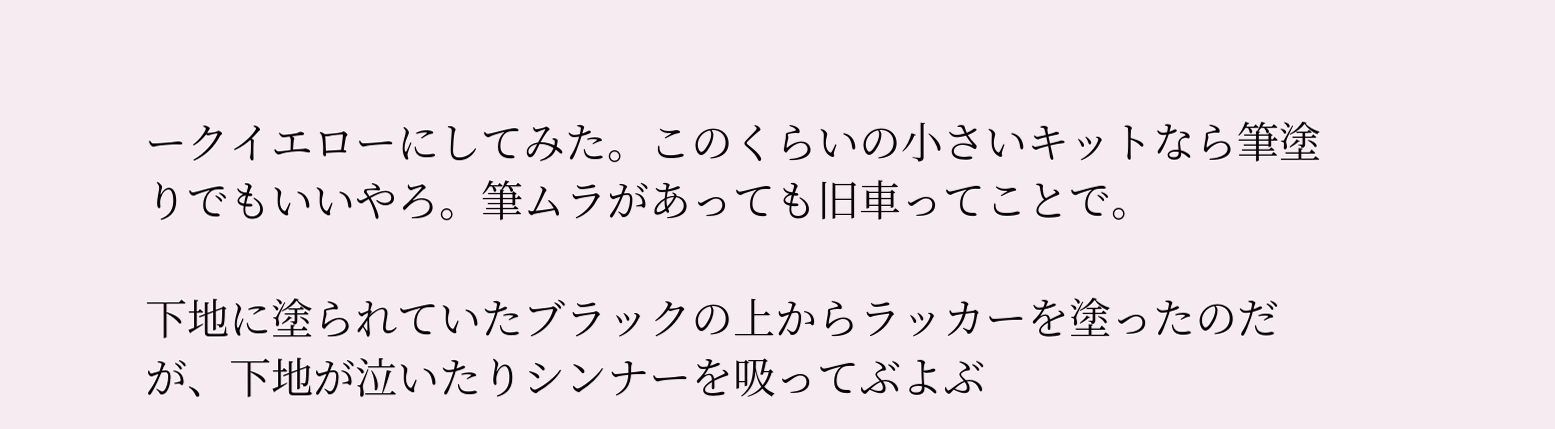ークイエローにしてみた。このくらいの小さいキットなら筆塗りでもいいやろ。筆ムラがあっても旧車ってことで。

下地に塗られていたブラックの上からラッカーを塗ったのだが、下地が泣いたりシンナーを吸ってぶよぶ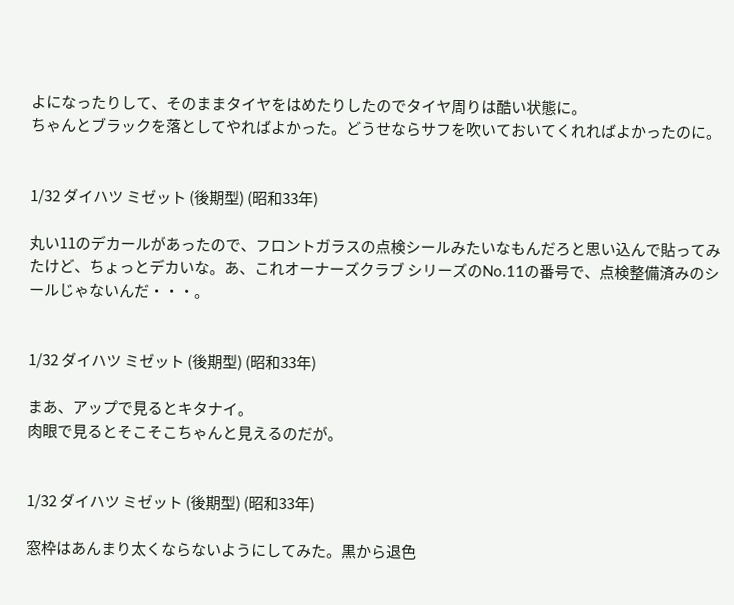よになったりして、そのままタイヤをはめたりしたのでタイヤ周りは酷い状態に。
ちゃんとブラックを落としてやればよかった。どうせならサフを吹いておいてくれればよかったのに。


1/32 ダイハツ ミゼット (後期型) (昭和33年)

丸い11のデカールがあったので、フロントガラスの点検シールみたいなもんだろと思い込んで貼ってみたけど、ちょっとデカいな。あ、これオーナーズクラブ シリーズのNo.11の番号で、点検整備済みのシールじゃないんだ・・・。


1/32 ダイハツ ミゼット (後期型) (昭和33年)

まあ、アップで見るとキタナイ。
肉眼で見るとそこそこちゃんと見えるのだが。


1/32 ダイハツ ミゼット (後期型) (昭和33年)

窓枠はあんまり太くならないようにしてみた。黒から退色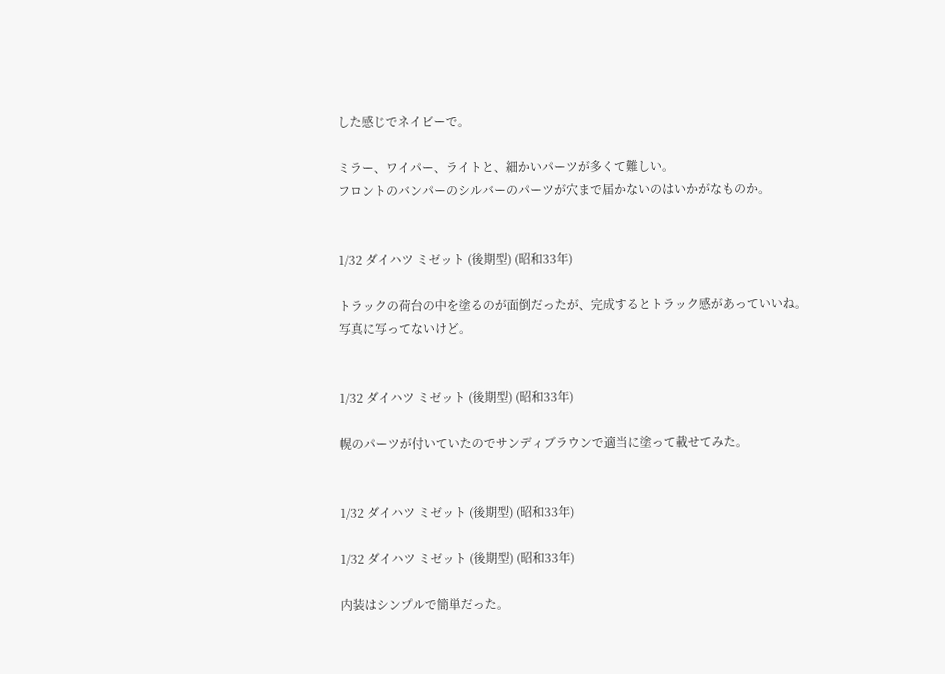した感じでネイビーで。

ミラー、ワイパー、ライトと、細かいパーツが多くて難しい。
フロントのバンパーのシルバーのパーツが穴まで届かないのはいかがなものか。


1/32 ダイハツ ミゼット (後期型) (昭和33年)

トラックの荷台の中を塗るのが面倒だったが、完成するとトラック感があっていいね。
写真に写ってないけど。


1/32 ダイハツ ミゼット (後期型) (昭和33年)

幌のパーツが付いていたのでサンディブラウンで適当に塗って載せてみた。


1/32 ダイハツ ミゼット (後期型) (昭和33年)

1/32 ダイハツ ミゼット (後期型) (昭和33年)

内装はシンプルで簡単だった。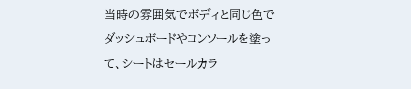当時の雰囲気でボディと同じ色でダッシュボードやコンソールを塗って、シートはセールカラ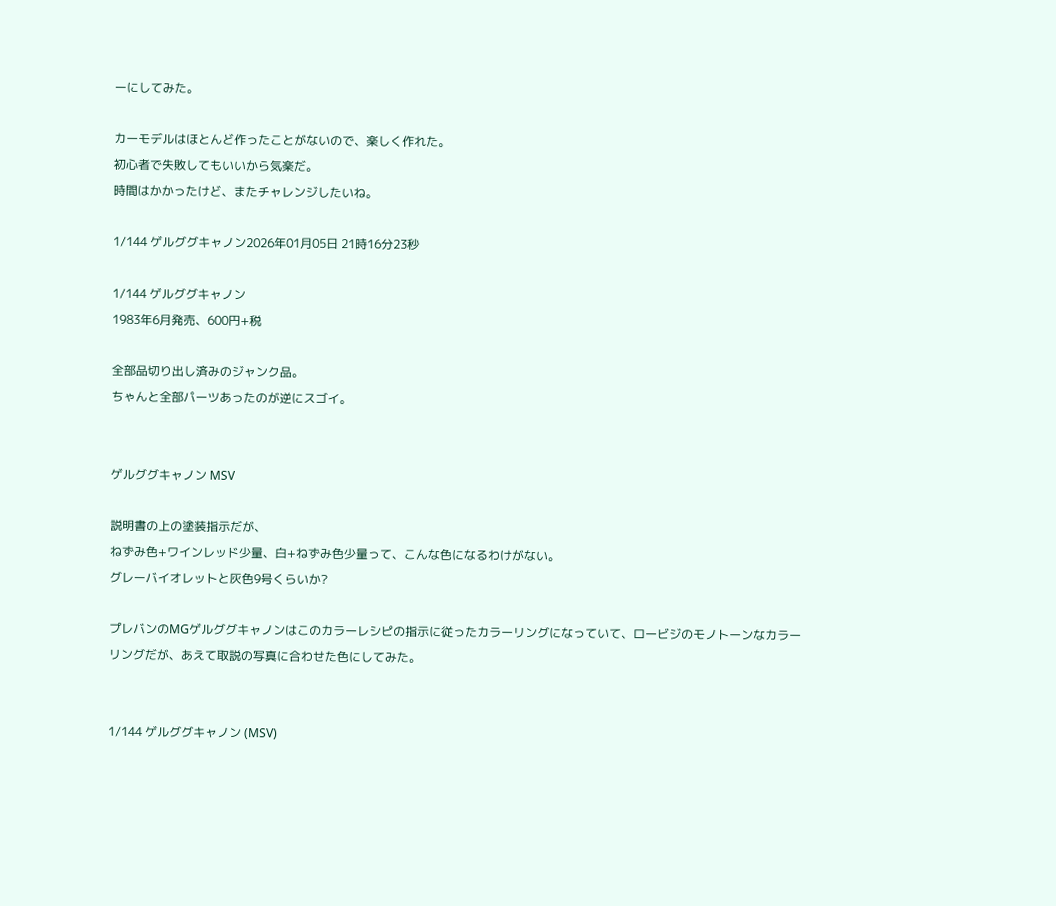ーにしてみた。

カーモデルはほとんど作ったことがないので、楽しく作れた。
初心者で失敗してもいいから気楽だ。
時間はかかったけど、またチャレンジしたいね。

1/144 ゲルググキャノン2026年01月05日 21時16分23秒

1/144 ゲルググキャノン
1983年6月発売、600円+税

全部品切り出し済みのジャンク品。
ちゃんと全部パーツあったのが逆にスゴイ。


ゲルググキャノン MSV

説明書の上の塗装指示だが、
ねずみ色+ワインレッド少量、白+ねずみ色少量って、こんな色になるわけがない。
グレーバイオレットと灰色9号くらいか?

プレバンのMGゲルググキャノンはこのカラーレシピの指示に従ったカラーリングになっていて、ロービジのモノトーンなカラーリングだが、あえて取説の写真に合わせた色にしてみた。


1/144 ゲルググキャノン (MSV)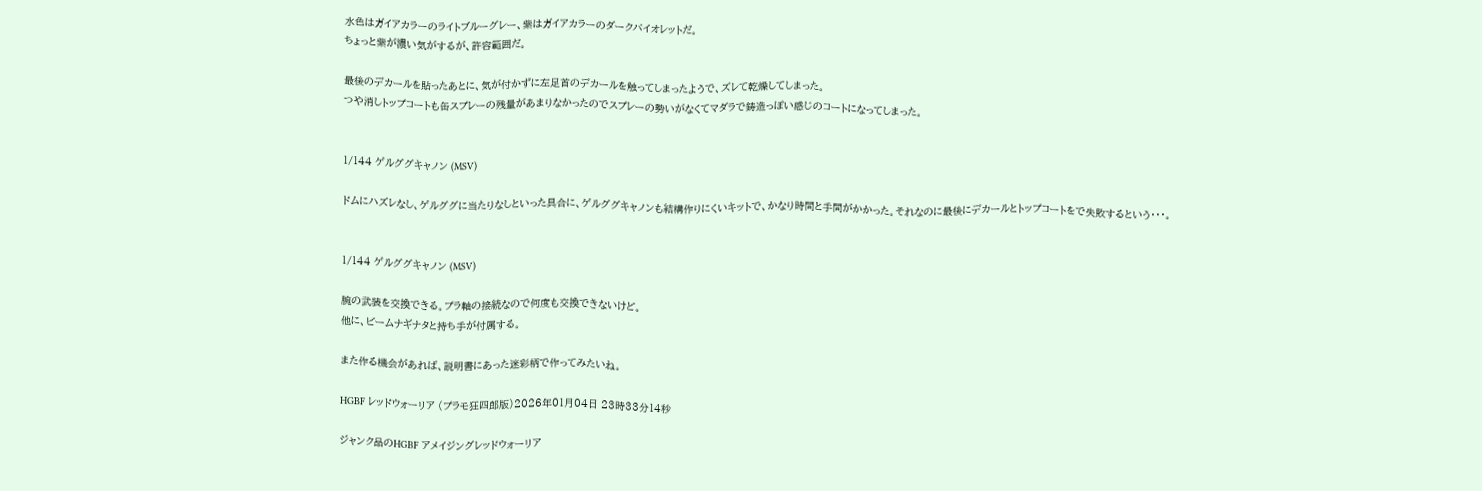水色はガイアカラーのライトブルーグレー、紫はガイアカラーのダークバイオレットだ。
ちょっと紫が濃い気がするが、許容範囲だ。

最後のデカールを貼ったあとに、気が付かずに左足首のデカールを触ってしまったようで、ズレて乾燥してしまった。
つや消しトップコートも缶スプレーの残量があまりなかったのでスプレーの勢いがなくてマダラで鋳造っぽい感じのコートになってしまった。


1/144 ゲルググキャノン (MSV)

ドムにハズレなし、ゲルググに当たりなしといった具合に、ゲルググキャノンも結構作りにくいキットで、かなり時間と手間がかかった。それなのに最後にデカールとトップコートをで失敗するという・・・。


1/144 ゲルググキャノン (MSV)

腕の武装を交換できる。プラ軸の接続なので何度も交換できないけど。
他に、ビームナギナタと持ち手が付属する。

また作る機会があれば、説明書にあった迷彩柄で作ってみたいね。

HGBF レッドウォーリア (プラモ狂四郎版)2026年01月04日 23時33分14秒

ジャンク品のHGBF アメイジングレッドウォーリア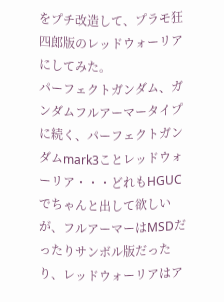をプチ改造して、プラモ狂四郎版のレッドウォーリアにしてみた。
パーフェクトガンダム、ガンダムフルアーマータイプに続く、パーフェクトガンダムmark3ことレッドウォーリア・・・どれもHGUCでちゃんと出して欲しいが、フルアーマーはMSDだったりサンボル版だったり、レッドウォーリアはア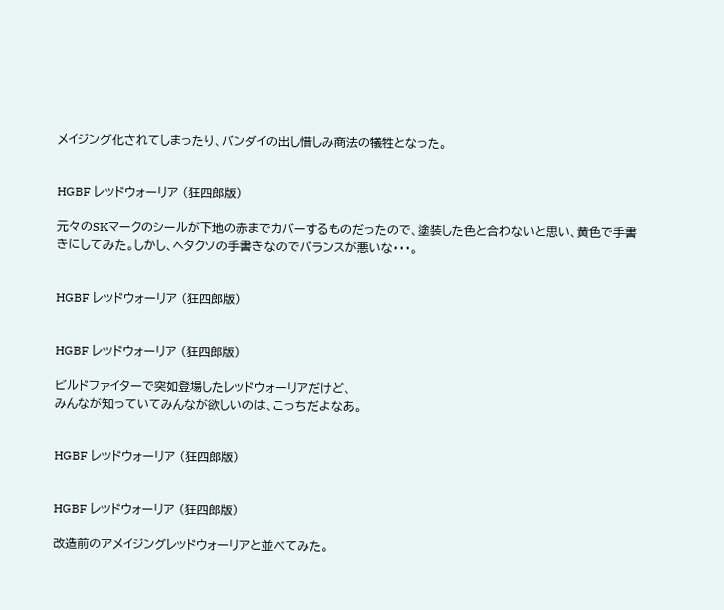メイジング化されてしまったり、バンダイの出し惜しみ商法の犠牲となった。


HGBF レッドウォーリア (狂四郎版)

元々のSKマークのシールが下地の赤までカバーするものだったので、塗装した色と合わないと思い、黄色で手書きにしてみた。しかし、ヘタクソの手書きなのでバランスが悪いな・・・。


HGBF レッドウォーリア (狂四郎版)


HGBF レッドウォーリア (狂四郎版)

ビルドファイターで突如登場したレッドウォーリアだけど、
みんなが知っていてみんなが欲しいのは、こっちだよなあ。


HGBF レッドウォーリア (狂四郎版)


HGBF レッドウォーリア (狂四郎版)

改造前のアメイジングレッドウォーリアと並べてみた。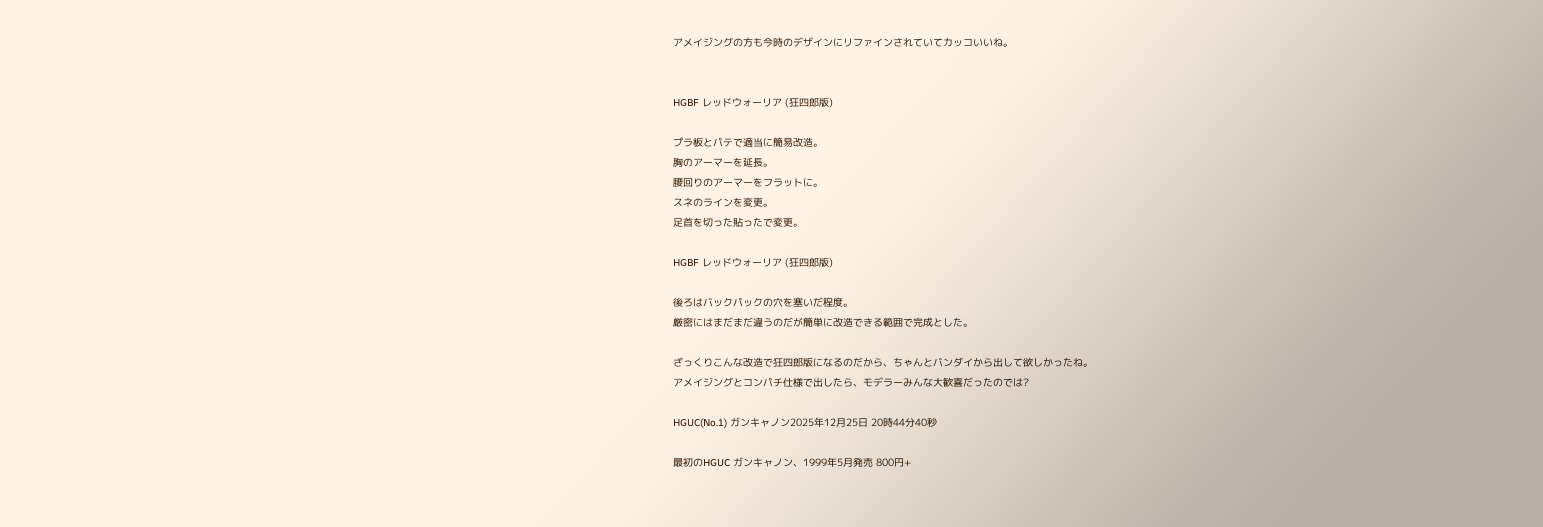アメイジングの方も今時のデザインにリファインされていてカッコいいね。


HGBF レッドウォーリア (狂四郎版)

プラ板とパテで適当に簡易改造。
胸のアーマーを延長。
腰回りのアーマーをフラットに。
スネのラインを変更。
足首を切った貼ったで変更。

HGBF レッドウォーリア (狂四郎版)

後ろはバックパックの穴を塞いだ程度。
厳密にはまだまだ違うのだが簡単に改造できる範囲で完成とした。

ざっくりこんな改造で狂四郎版になるのだから、ちゃんとバンダイから出して欲しかったね。
アメイジングとコンパチ仕様で出したら、モデラーみんな大歓喜だったのでは?

HGUC(No.1) ガンキャノン2025年12月25日 20時44分40秒

最初のHGUC ガンキャノン、1999年5月発売 800円+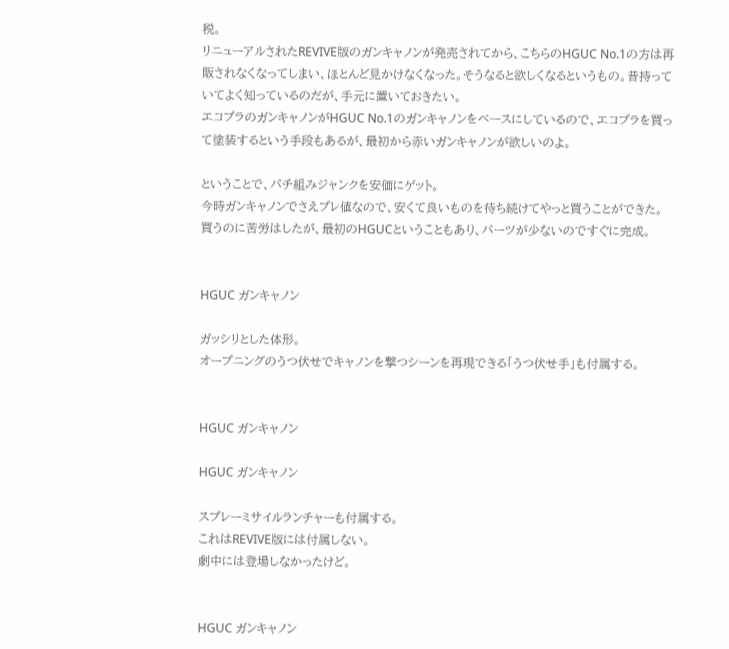税。
リニューアルされたREVIVE版のガンキャノンが発売されてから、こちらのHGUC No.1の方は再販されなくなってしまい、ほとんど見かけなくなった。そうなると欲しくなるというもの。昔持っていてよく知っているのだが、手元に置いておきたい。
エコプラのガンキャノンがHGUC No.1のガンキャノンをベースにしているので、エコプラを買って塗装するという手段もあるが、最初から赤いガンキャノンが欲しいのよ。

ということで、パチ組みジャンクを安価にゲット。
今時ガンキャノンでさえプレ値なので、安くて良いものを待ち続けてやっと買うことができた。
買うのに苦労はしたが、最初のHGUCということもあり、パーツが少ないのですぐに完成。


HGUC ガンキャノン

ガッシリとした体形。
オープニングのうつ伏せでキャノンを撃つシーンを再現できる「うつ伏せ手」も付属する。


HGUC ガンキャノン

HGUC ガンキャノン

スプレーミサイルランチャーも付属する。
これはREVIVE版には付属しない。
劇中には登場しなかったけど。


HGUC ガンキャノン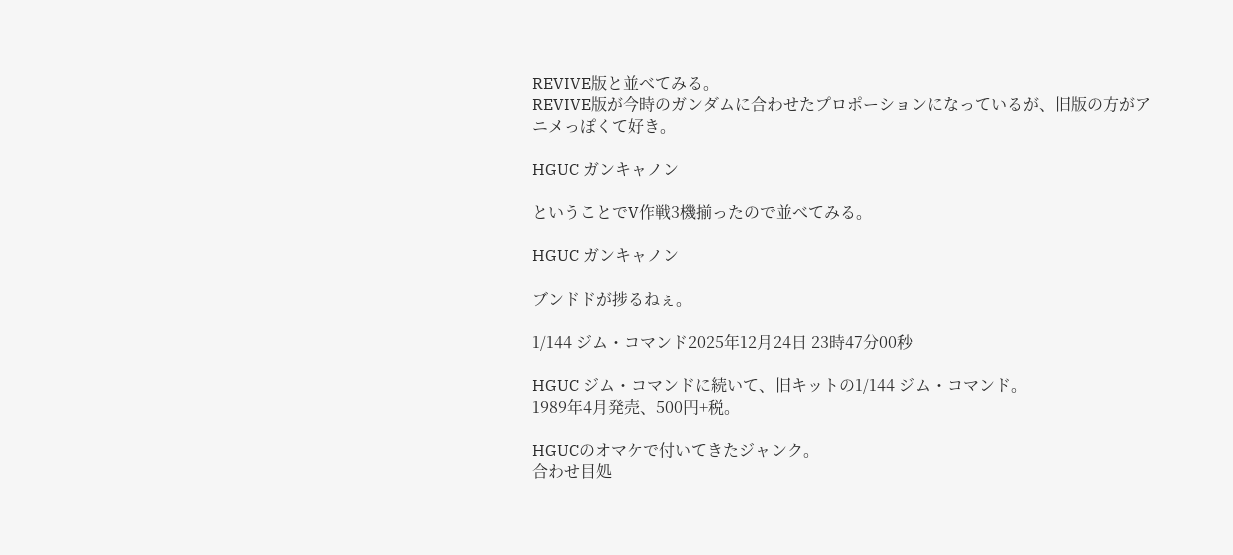REVIVE版と並べてみる。
REVIVE版が今時のガンダムに合わせたプロポーションになっているが、旧版の方がアニメっぽくて好き。

HGUC ガンキャノン

ということでV作戦3機揃ったので並べてみる。

HGUC ガンキャノン

ブンドドが捗るねぇ。

1/144 ジム・コマンド2025年12月24日 23時47分00秒

HGUC ジム・コマンドに続いて、旧キットの1/144 ジム・コマンド。
1989年4月発売、500円+税。

HGUCのオマケで付いてきたジャンク。
合わせ目処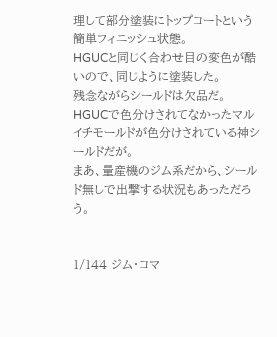理して部分塗装にトップコートという簡単フィニッシュ状態。
HGUCと同じく合わせ目の変色が酷いので、同じように塗装した。
残念ながらシールドは欠品だ。
HGUCで色分けされてなかったマルイチモールドが色分けされている神シールドだが。
まあ、量産機のジム系だから、シールド無しで出撃する状況もあっただろう。


1/144 ジム・コマ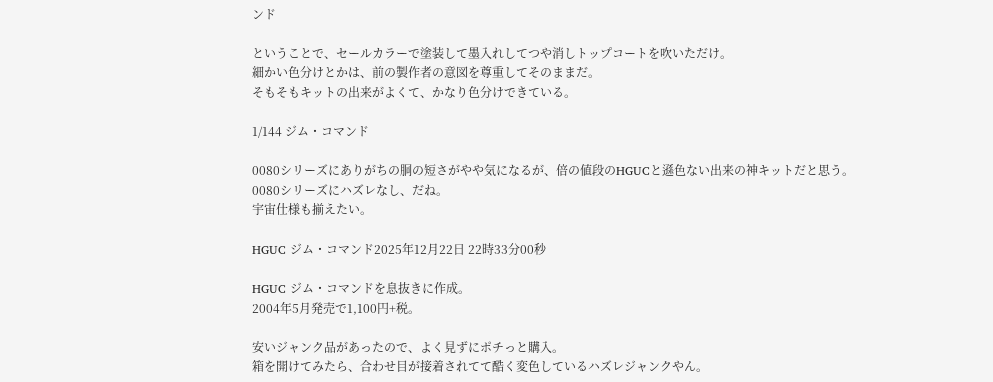ンド

ということで、セールカラーで塗装して墨入れしてつや消しトップコートを吹いただけ。
細かい色分けとかは、前の製作者の意図を尊重してそのままだ。
そもそもキットの出来がよくて、かなり色分けできている。

1/144 ジム・コマンド

0080シリーズにありがちの胴の短さがやや気になるが、倍の値段のHGUCと遜色ない出来の神キットだと思う。
0080シリーズにハズレなし、だね。
宇宙仕様も揃えたい。

HGUC ジム・コマンド2025年12月22日 22時33分00秒

HGUC ジム・コマンドを息抜きに作成。
2004年5月発売で1,100円+税。

安いジャンク品があったので、よく見ずにポチっと購入。
箱を開けてみたら、合わせ目が接着されてて酷く変色しているハズレジャンクやん。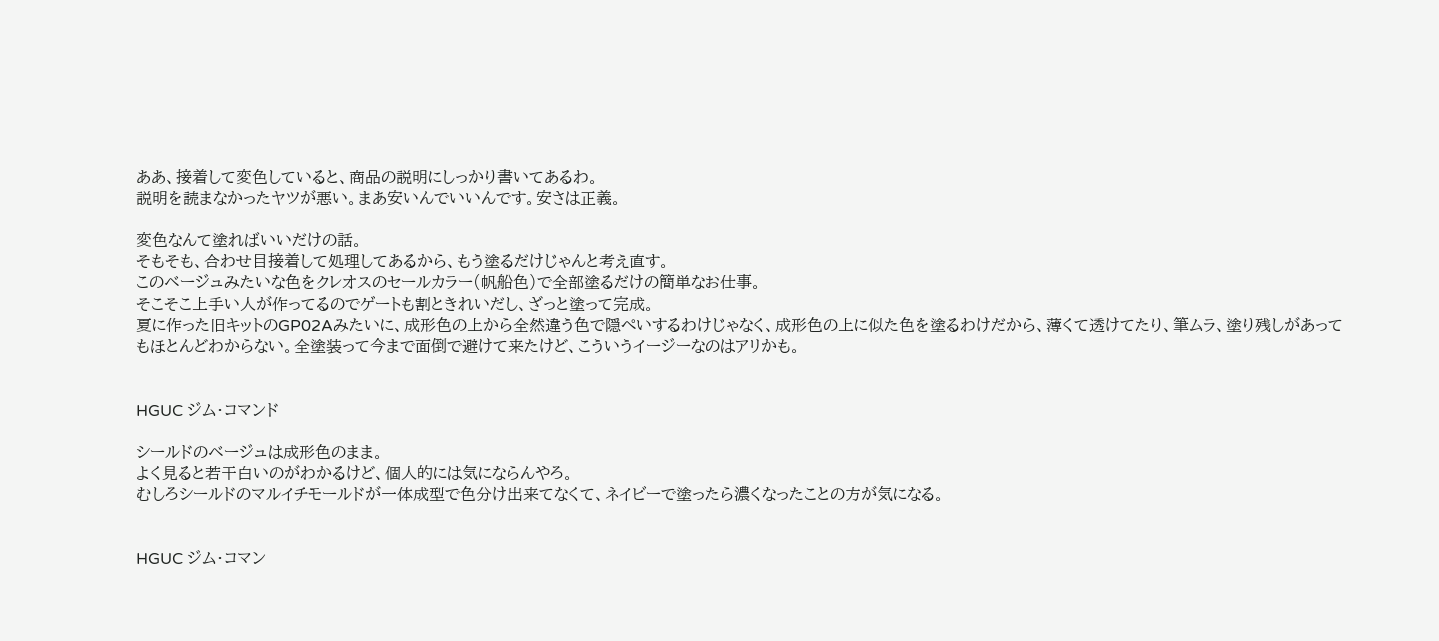ああ、接着して変色していると、商品の説明にしっかり書いてあるわ。
説明を読まなかったヤツが悪い。まあ安いんでいいんです。安さは正義。

変色なんて塗ればいいだけの話。
そもそも、合わせ目接着して処理してあるから、もう塗るだけじゃんと考え直す。
このベージュみたいな色をクレオスのセールカラー(帆船色)で全部塗るだけの簡単なお仕事。
そこそこ上手い人が作ってるのでゲートも割ときれいだし、ざっと塗って完成。
夏に作った旧キットのGP02Aみたいに、成形色の上から全然違う色で隠ぺいするわけじゃなく、成形色の上に似た色を塗るわけだから、薄くて透けてたり、筆ムラ、塗り残しがあってもほとんどわからない。全塗装って今まで面倒で避けて来たけど、こういうイージーなのはアリかも。


HGUC ジム・コマンド

シールドのベージュは成形色のまま。
よく見ると若干白いのがわかるけど、個人的には気にならんやろ。
むしろシールドのマルイチモールドが一体成型で色分け出来てなくて、ネイビーで塗ったら濃くなったことの方が気になる。


HGUC ジム・コマン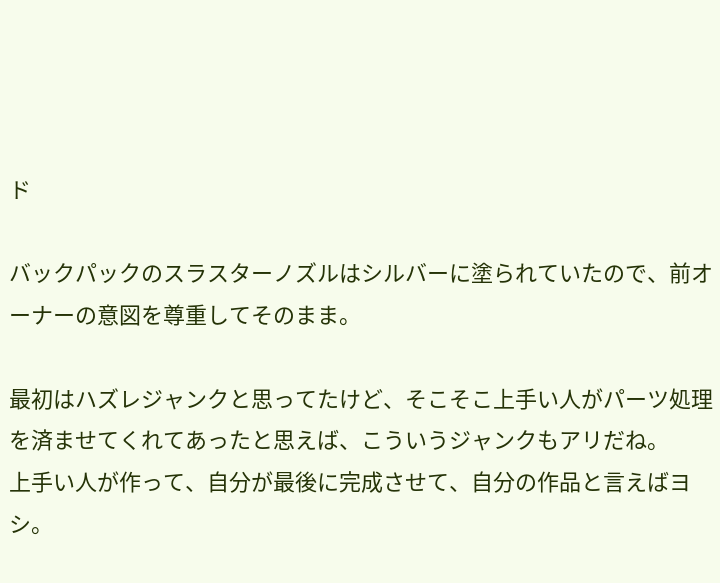ド

バックパックのスラスターノズルはシルバーに塗られていたので、前オーナーの意図を尊重してそのまま。

最初はハズレジャンクと思ってたけど、そこそこ上手い人がパーツ処理を済ませてくれてあったと思えば、こういうジャンクもアリだね。
上手い人が作って、自分が最後に完成させて、自分の作品と言えばヨシ。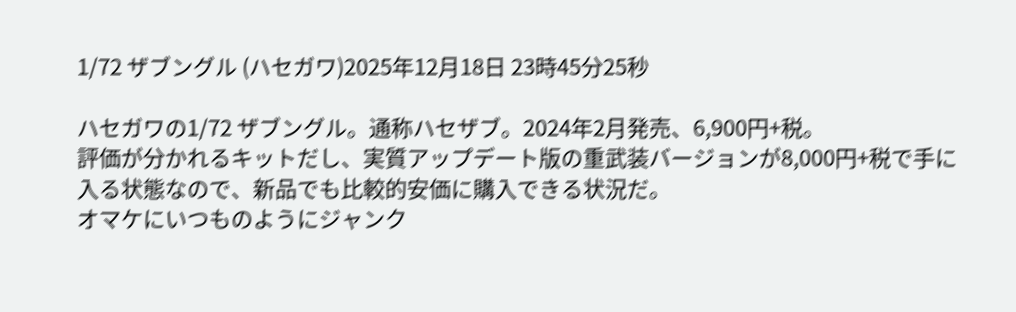1/72 ザブングル (ハセガワ)2025年12月18日 23時45分25秒

ハセガワの1/72 ザブングル。通称ハセザブ。2024年2月発売、6,900円+税。
評価が分かれるキットだし、実質アップデート版の重武装バージョンが8,000円+税で手に入る状態なので、新品でも比較的安価に購入できる状況だ。
オマケにいつものようにジャンク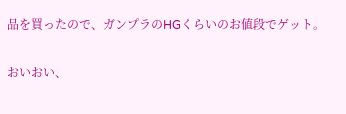品を買ったので、ガンプラのHGくらいのお値段でゲット。

おいおい、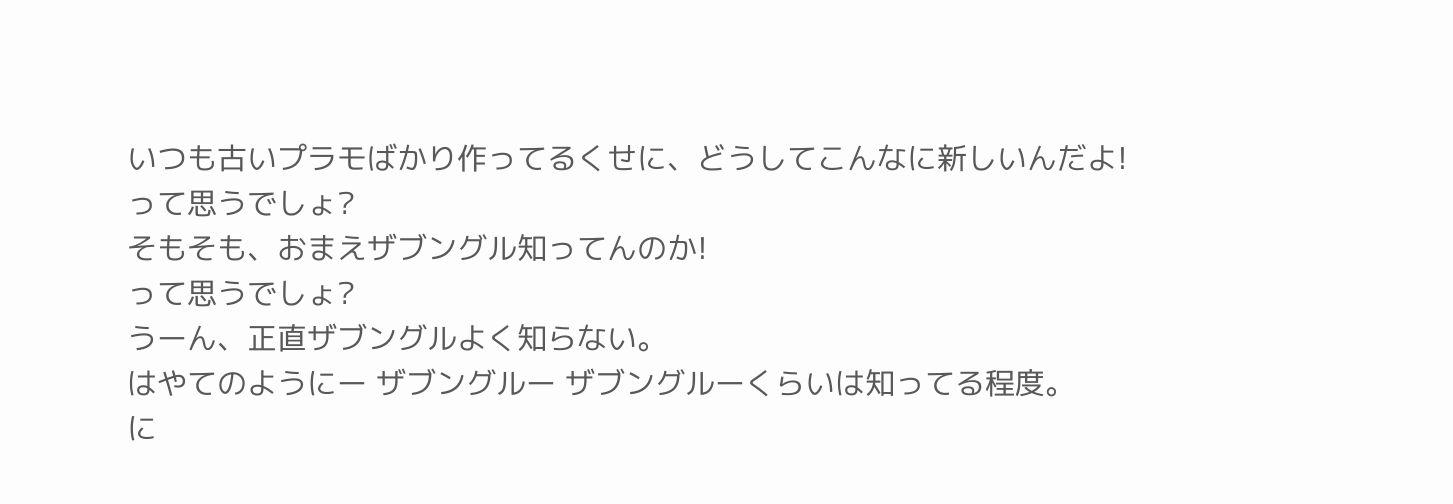いつも古いプラモばかり作ってるくせに、どうしてこんなに新しいんだよ!
って思うでしょ?
そもそも、おまえザブングル知ってんのか!
って思うでしょ?
うーん、正直ザブングルよく知らない。
はやてのようにー ザブングルー ザブングルーくらいは知ってる程度。
に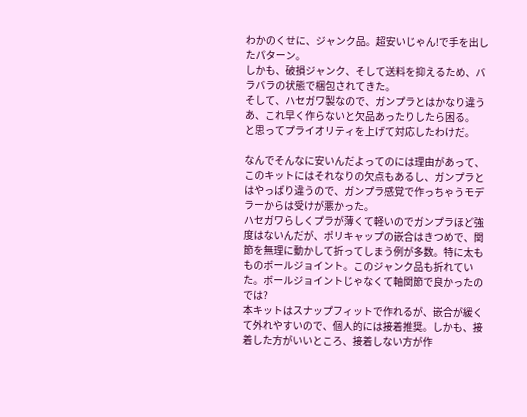わかのくせに、ジャンク品。超安いじゃん!で手を出したパターン。
しかも、破損ジャンク、そして送料を抑えるため、バラバラの状態で梱包されてきた。
そして、ハセガワ製なので、ガンプラとはかなり違う
あ、これ早く作らないと欠品あったりしたら困る。
と思ってプライオリティを上げて対応したわけだ。

なんでそんなに安いんだよってのには理由があって、このキットにはそれなりの欠点もあるし、ガンプラとはやっぱり違うので、ガンプラ感覚で作っちゃうモデラーからは受けが悪かった。
ハセガワらしくプラが薄くて軽いのでガンプラほど強度はないんだが、ポリキャップの嵌合はきつめで、関節を無理に動かして折ってしまう例が多数。特に太もものボールジョイント。このジャンク品も折れていた。ボールジョイントじゃなくて軸関節で良かったのでは?
本キットはスナップフィットで作れるが、嵌合が緩くて外れやすいので、個人的には接着推奨。しかも、接着した方がいいところ、接着しない方が作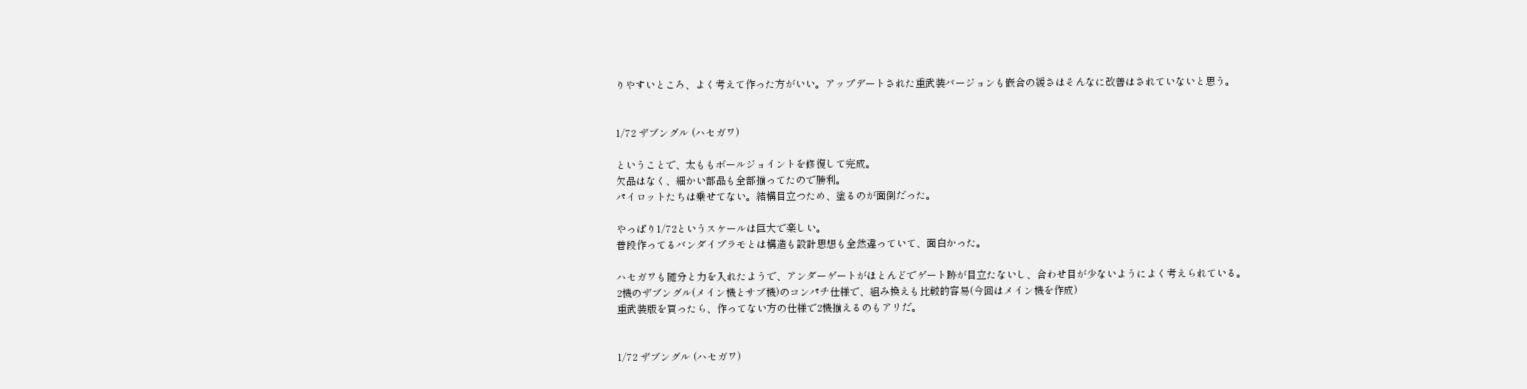りやすいところ、よく考えて作った方がいい。アップデートされた重武装バージョンも嵌合の緩さはそんなに改善はされていないと思う。


1/72 ザブングル (ハセガワ)

ということで、太ももボールジョイントを修復して完成。
欠品はなく、細かい部品も全部揃ってたので勝利。
パイロットたちは乗せてない。結構目立つため、塗るのが面倒だった。

やっぱり1/72というスケールは巨大で楽しい。
普段作ってるバンダイプラモとは構造も設計思想も全然違っていて、面白かった。

ハセガワも随分と力を入れたようで、アンダーゲートがほとんどでゲート跡が目立たないし、合わせ目が少ないようによく考えられている。
2機のザブングル(メイン機とサブ機)のコンパチ仕様で、組み換えも比較的容易(今回はメイン機を作成)
重武装版を買ったら、作ってない方の仕様で2機揃えるのもアリだ。


1/72 ザブングル (ハセガワ)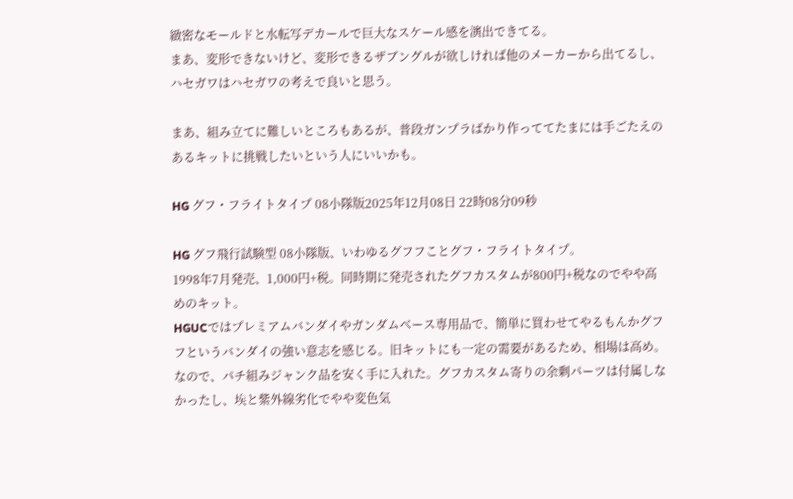緻密なモールドと水転写デカールで巨大なスケール感を演出できてる。
まあ、変形できないけど、変形できるザブングルが欲しければ他のメーカーから出てるし、ハセガワはハセガワの考えで良いと思う。

まあ、組み立てに難しいところもあるが、普段ガンプラばかり作っててたまには手ごたえのあるキットに挑戦したいという人にいいかも。

HG グフ・フライトタイプ 08小隊版2025年12月08日 22時08分09秒

HG グフ飛行試験型 08小隊版、いわゆるグフフことグフ・フライトタイプ。
1998年7月発売、1,000円+税。同時期に発売されたグフカスタムが800円+税なのでやや高めのキット。
HGUCではプレミアムバンダイやガンダムベース専用品で、簡単に買わせてやるもんかグフフというバンダイの強い意志を感じる。旧キットにも一定の需要があるため、相場は高め。
なので、パチ組みジャンク品を安く手に入れた。グフカスタム寄りの余剰パーツは付属しなかったし、埃と紫外線劣化でやや変色気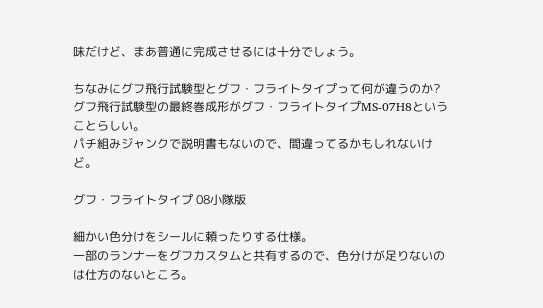味だけど、まあ普通に完成させるには十分でしょう。

ちなみにグフ飛行試験型とグフ・フライトタイプって何が違うのか?
グフ飛行試験型の最終巻成形がグフ・フライトタイプMS-07H8ということらしい。
パチ組みジャンクで説明書もないので、間違ってるかもしれないけど。

グフ・フライトタイプ 08小隊版

細かい色分けをシールに頼ったりする仕様。
一部のランナーをグフカスタムと共有するので、色分けが足りないのは仕方のないところ。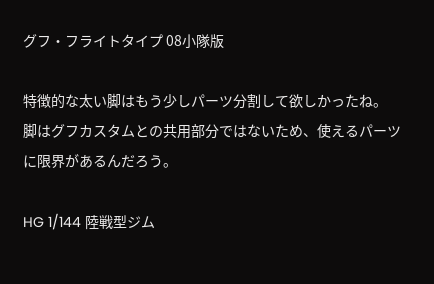グフ・フライトタイプ 08小隊版

特徴的な太い脚はもう少しパーツ分割して欲しかったね。
脚はグフカスタムとの共用部分ではないため、使えるパーツに限界があるんだろう。

HG 1/144 陸戦型ジム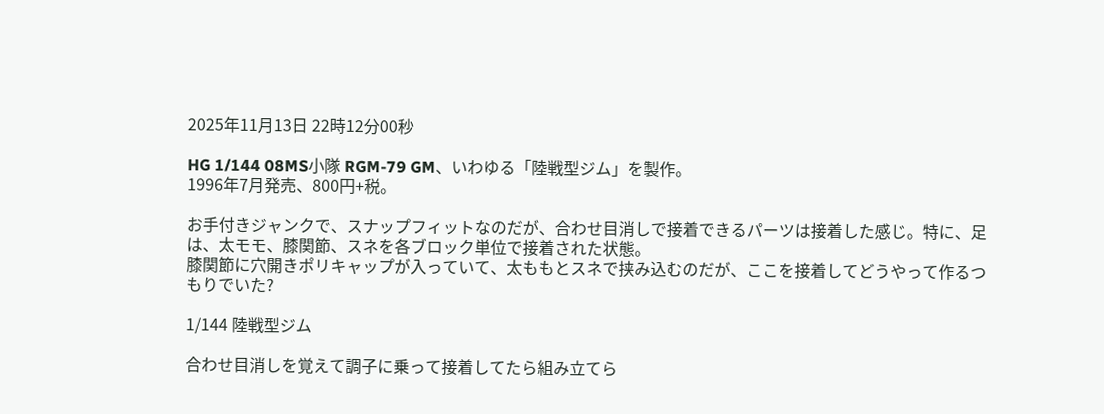2025年11月13日 22時12分00秒

HG 1/144 08MS小隊 RGM-79 GM、いわゆる「陸戦型ジム」を製作。
1996年7月発売、800円+税。

お手付きジャンクで、スナップフィットなのだが、合わせ目消しで接着できるパーツは接着した感じ。特に、足は、太モモ、膝関節、スネを各ブロック単位で接着された状態。
膝関節に穴開きポリキャップが入っていて、太ももとスネで挟み込むのだが、ここを接着してどうやって作るつもりでいた?

1/144 陸戦型ジム

合わせ目消しを覚えて調子に乗って接着してたら組み立てら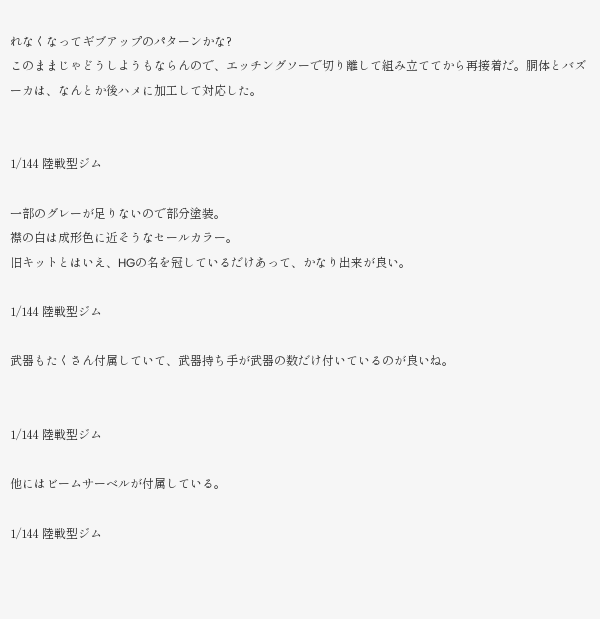れなくなってギブアップのパターンかな?
このままじゃどうしようもならんので、エッチングソーで切り離して組み立ててから再接着だ。胴体とバズーカは、なんとか後ハメに加工して対応した。


1/144 陸戦型ジム

一部のグレーが足りないので部分塗装。
襟の白は成形色に近そうなセールカラー。
旧キットとはいえ、HGの名を冠しているだけあって、かなり出来が良い。

1/144 陸戦型ジム

武器もたくさん付属していて、武器持ち手が武器の数だけ付いているのが良いね。


1/144 陸戦型ジム

他にはビームサーベルが付属している。

1/144 陸戦型ジム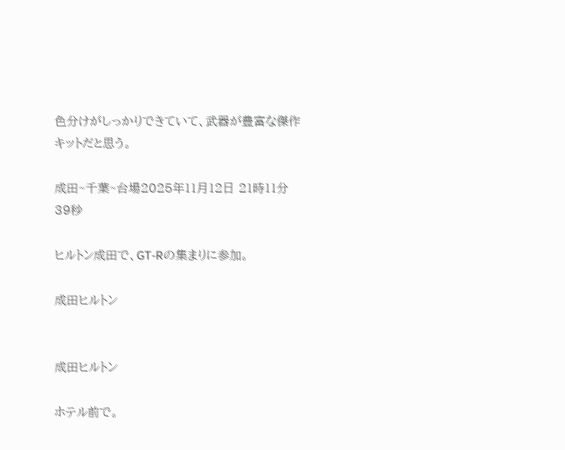色分けがしっかりできていて、武器が豊富な傑作キットだと思う。

成田~千葉~台場2025年11月12日 21時11分39秒

ヒルトン成田で、GT-Rの集まりに参加。

成田ヒルトン


成田ヒルトン

ホテル前で。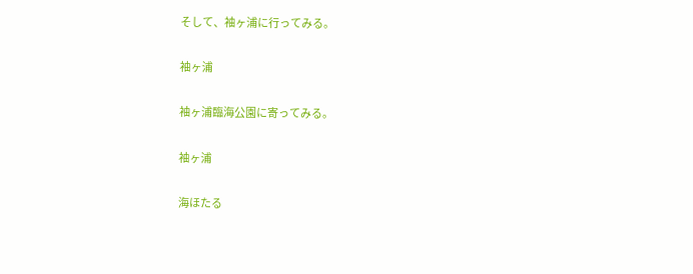そして、袖ヶ浦に行ってみる。

袖ヶ浦

袖ヶ浦臨海公園に寄ってみる。

袖ヶ浦

海ほたる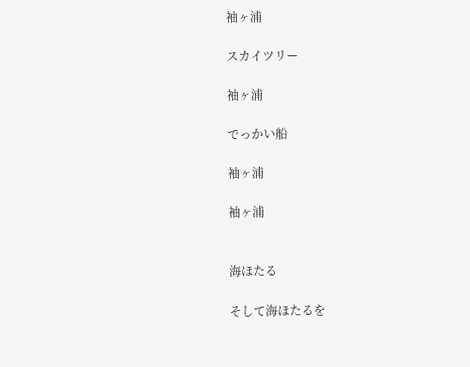袖ヶ浦

スカイツリー

袖ヶ浦

でっかい船

袖ヶ浦

袖ヶ浦


海ほたる

そして海ほたるを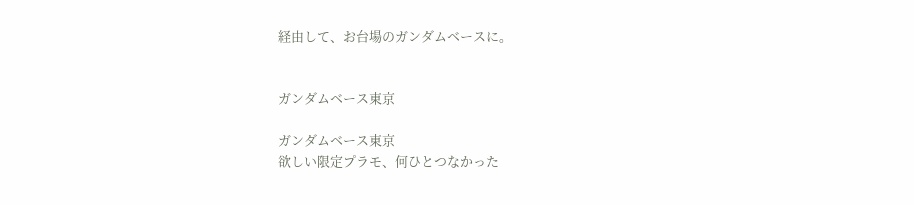経由して、お台場のガンダムベースに。


ガンダムベース東京

ガンダムベース東京
欲しい限定プラモ、何ひとつなかった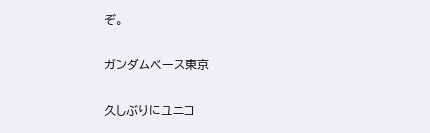ぞ。

ガンダムベース東京

久しぶりにユニコ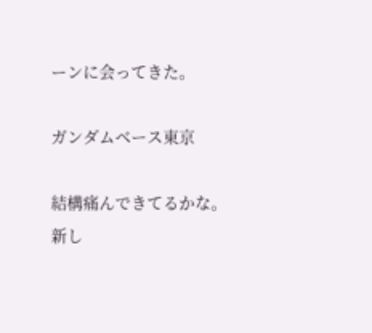ーンに会ってきた。

ガンダムベース東京

結構痛んできてるかな。
新し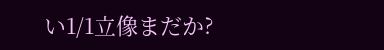い1/1立像まだか?